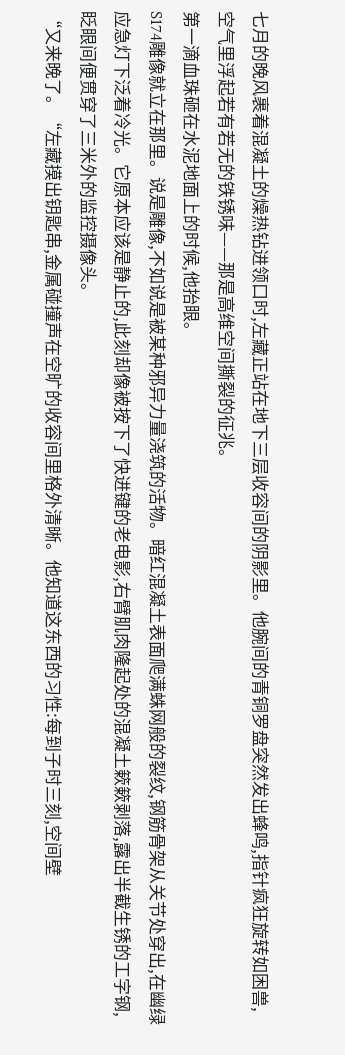七月的晚风裹着混凝土的燥热钻进领口时,左藏正站在地下三层收容间的阴影里。他腕间的青铜罗盘突然发出蜂鸣,指针疯狂旋转如困兽,空气里浮起若有若无的铁锈味——那是高维空间撕裂的征兆。
第一滴血珠砸在水泥地面上的时候,他抬眼。
S174雕像就立在那里。说是雕像,不如说是被某种邪异力量浇筑的活物。暗红混凝土表面爬满蛛网般的裂纹,钢筋骨架从关节处穿出,在幽绿应急灯下泛着冷光。它原本应该是静止的,此刻却像被按下了快进键的老电影,右臂肌肉隆起处的混凝土簌簌剥落,露出半截生锈的工字钢,眨眼间便贯穿了三米外的监控摄像头。
“又来晚了。“左藏摸出钥匙串,金属碰撞声在空旷的收容间里格外清晰。他知道这东西的习性:每到子时三刻,空间壁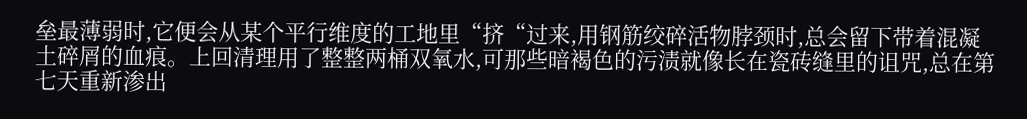垒最薄弱时,它便会从某个平行维度的工地里“挤“过来,用钢筋绞碎活物脖颈时,总会留下带着混凝土碎屑的血痕。上回清理用了整整两桶双氧水,可那些暗褐色的污渍就像长在瓷砖缝里的诅咒,总在第七天重新渗出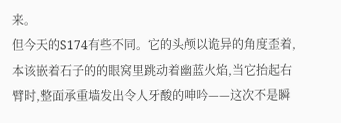来。
但今天的S174有些不同。它的头颅以诡异的角度歪着,本该嵌着石子的的眼窝里跳动着幽蓝火焰,当它抬起右臂时,整面承重墙发出令人牙酸的呻吟——这次不是瞬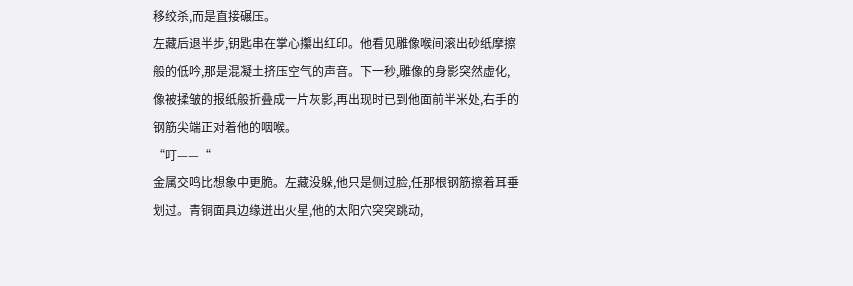移绞杀,而是直接碾压。
左藏后退半步,钥匙串在掌心攥出红印。他看见雕像喉间滚出砂纸摩擦般的低吟,那是混凝土挤压空气的声音。下一秒,雕像的身影突然虚化,像被揉皱的报纸般折叠成一片灰影,再出现时已到他面前半米处,右手的钢筋尖端正对着他的咽喉。
“叮——“
金属交鸣比想象中更脆。左藏没躲,他只是侧过脸,任那根钢筋擦着耳垂划过。青铜面具边缘迸出火星,他的太阳穴突突跳动,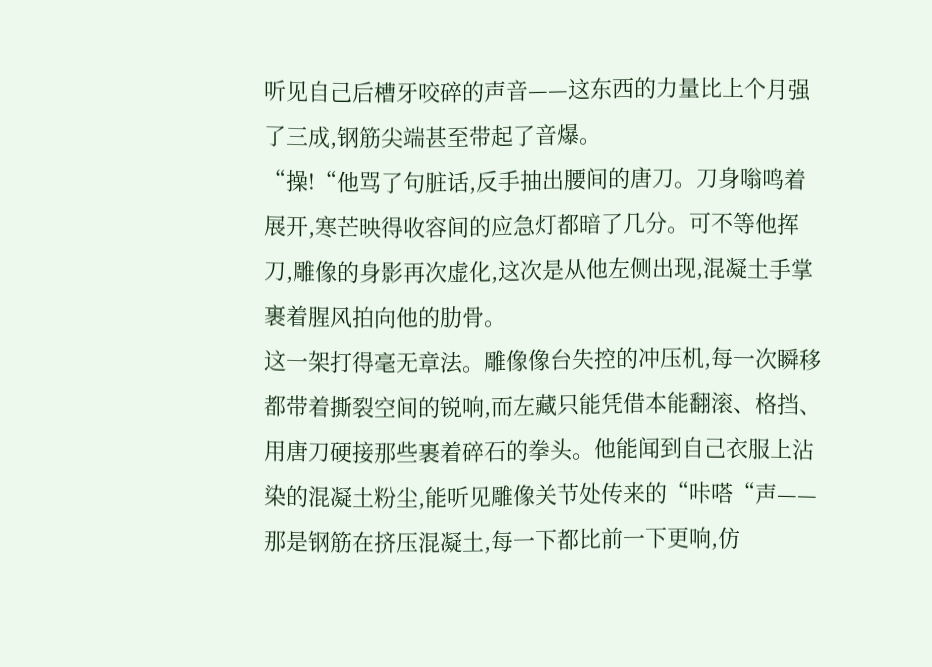听见自己后槽牙咬碎的声音——这东西的力量比上个月强了三成,钢筋尖端甚至带起了音爆。
“操!“他骂了句脏话,反手抽出腰间的唐刀。刀身嗡鸣着展开,寒芒映得收容间的应急灯都暗了几分。可不等他挥刀,雕像的身影再次虚化,这次是从他左侧出现,混凝土手掌裹着腥风拍向他的肋骨。
这一架打得毫无章法。雕像像台失控的冲压机,每一次瞬移都带着撕裂空间的锐响,而左藏只能凭借本能翻滚、格挡、用唐刀硬接那些裹着碎石的拳头。他能闻到自己衣服上沾染的混凝土粉尘,能听见雕像关节处传来的“咔嗒“声——那是钢筋在挤压混凝土,每一下都比前一下更响,仿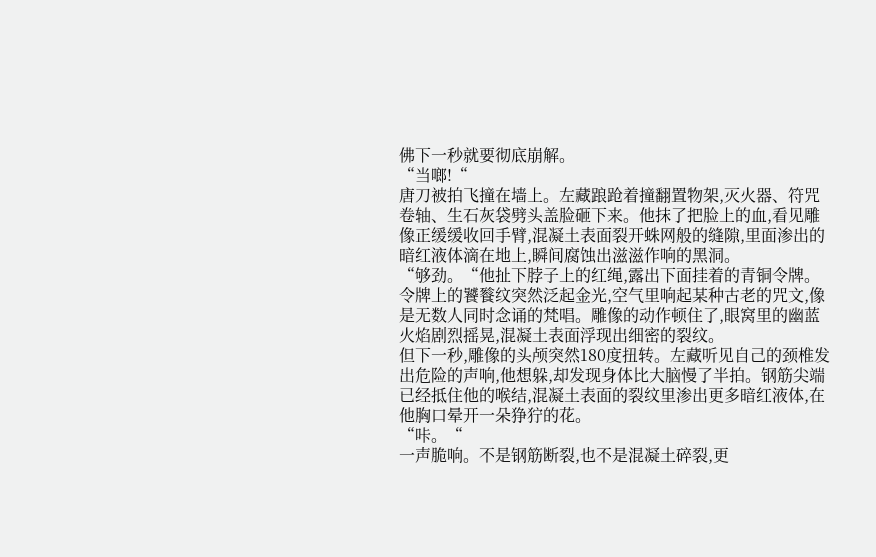佛下一秒就要彻底崩解。
“当啷!“
唐刀被拍飞撞在墙上。左藏踉跄着撞翻置物架,灭火器、符咒卷轴、生石灰袋劈头盖脸砸下来。他抹了把脸上的血,看见雕像正缓缓收回手臂,混凝土表面裂开蛛网般的缝隙,里面渗出的暗红液体滴在地上,瞬间腐蚀出滋滋作响的黑洞。
“够劲。“他扯下脖子上的红绳,露出下面挂着的青铜令牌。令牌上的饕餮纹突然泛起金光,空气里响起某种古老的咒文,像是无数人同时念诵的梵唱。雕像的动作顿住了,眼窝里的幽蓝火焰剧烈摇晃,混凝土表面浮现出细密的裂纹。
但下一秒,雕像的头颅突然180度扭转。左藏听见自己的颈椎发出危险的声响,他想躲,却发现身体比大脑慢了半拍。钢筋尖端已经抵住他的喉结,混凝土表面的裂纹里渗出更多暗红液体,在他胸口晕开一朵狰狞的花。
“咔。“
一声脆响。不是钢筋断裂,也不是混凝土碎裂,更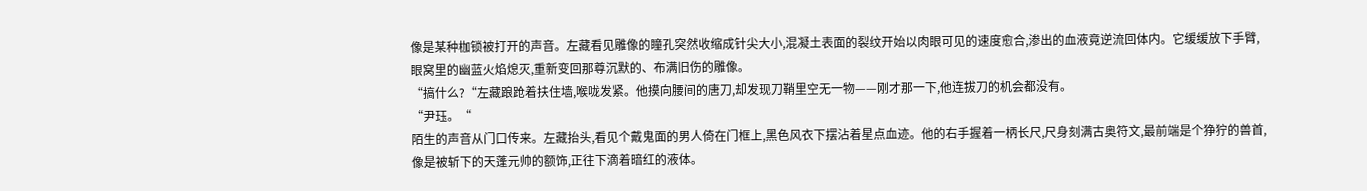像是某种枷锁被打开的声音。左藏看见雕像的瞳孔突然收缩成针尖大小,混凝土表面的裂纹开始以肉眼可见的速度愈合,渗出的血液竟逆流回体内。它缓缓放下手臂,眼窝里的幽蓝火焰熄灭,重新变回那尊沉默的、布满旧伤的雕像。
“搞什么?“左藏踉跄着扶住墙,喉咙发紧。他摸向腰间的唐刀,却发现刀鞘里空无一物——刚才那一下,他连拔刀的机会都没有。
“尹珏。“
陌生的声音从门口传来。左藏抬头,看见个戴鬼面的男人倚在门框上,黑色风衣下摆沾着星点血迹。他的右手握着一柄长尺,尺身刻满古奥符文,最前端是个狰狞的兽首,像是被斩下的天蓬元帅的额饰,正往下滴着暗红的液体。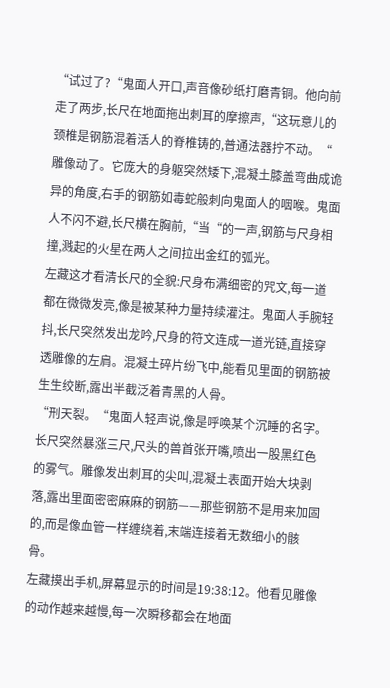“试过了?“鬼面人开口,声音像砂纸打磨青铜。他向前走了两步,长尺在地面拖出刺耳的摩擦声,“这玩意儿的颈椎是钢筋混着活人的脊椎铸的,普通法器拧不动。“
雕像动了。它庞大的身躯突然矮下,混凝土膝盖弯曲成诡异的角度,右手的钢筋如毒蛇般刺向鬼面人的咽喉。鬼面人不闪不避,长尺横在胸前,“当“的一声,钢筋与尺身相撞,溅起的火星在两人之间拉出金红的弧光。
左藏这才看清长尺的全貌:尺身布满细密的咒文,每一道都在微微发亮,像是被某种力量持续灌注。鬼面人手腕轻抖,长尺突然发出龙吟,尺身的符文连成一道光链,直接穿透雕像的左肩。混凝土碎片纷飞中,能看见里面的钢筋被生生绞断,露出半截泛着青黑的人骨。
“刑天裂。“鬼面人轻声说,像是呼唤某个沉睡的名字。长尺突然暴涨三尺,尺头的兽首张开嘴,喷出一股黑红色的雾气。雕像发出刺耳的尖叫,混凝土表面开始大块剥落,露出里面密密麻麻的钢筋——那些钢筋不是用来加固的,而是像血管一样缠绕着,末端连接着无数细小的骸骨。
左藏摸出手机,屏幕显示的时间是19:38:12。他看见雕像的动作越来越慢,每一次瞬移都会在地面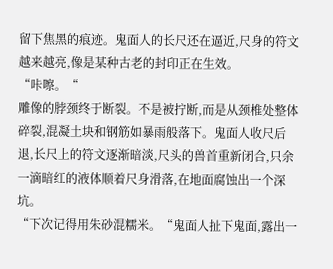留下焦黑的痕迹。鬼面人的长尺还在逼近,尺身的符文越来越亮,像是某种古老的封印正在生效。
“咔嚓。“
雕像的脖颈终于断裂。不是被拧断,而是从颈椎处整体碎裂,混凝土块和钢筋如暴雨般落下。鬼面人收尺后退,长尺上的符文逐渐暗淡,尺头的兽首重新闭合,只余一滴暗红的液体顺着尺身滑落,在地面腐蚀出一个深坑。
“下次记得用朱砂混糯米。“鬼面人扯下鬼面,露出一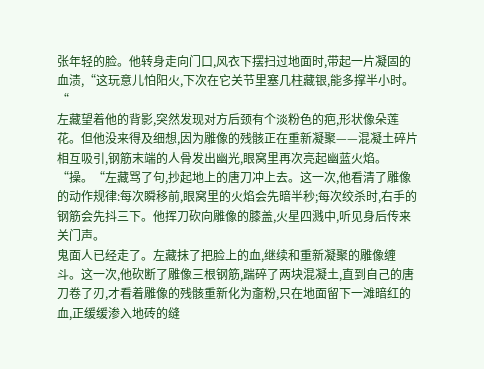张年轻的脸。他转身走向门口,风衣下摆扫过地面时,带起一片凝固的血渍,“这玩意儿怕阳火,下次在它关节里塞几柱藏银,能多撑半小时。“
左藏望着他的背影,突然发现对方后颈有个淡粉色的疤,形状像朵莲花。但他没来得及细想,因为雕像的残骸正在重新凝聚——混凝土碎片相互吸引,钢筋末端的人骨发出幽光,眼窝里再次亮起幽蓝火焰。
“操。“左藏骂了句,抄起地上的唐刀冲上去。这一次,他看清了雕像的动作规律:每次瞬移前,眼窝里的火焰会先暗半秒;每次绞杀时,右手的钢筋会先抖三下。他挥刀砍向雕像的膝盖,火星四溅中,听见身后传来关门声。
鬼面人已经走了。左藏抹了把脸上的血,继续和重新凝聚的雕像缠斗。这一次,他砍断了雕像三根钢筋,踹碎了两块混凝土,直到自己的唐刀卷了刃,才看着雕像的残骸重新化为齑粉,只在地面留下一滩暗红的血,正缓缓渗入地砖的缝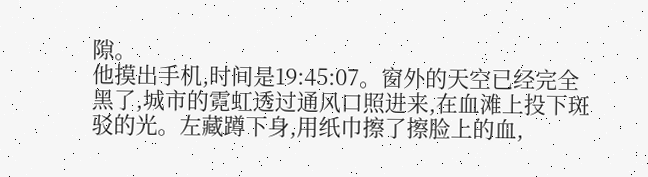隙。
他摸出手机,时间是19:45:07。窗外的天空已经完全黑了,城市的霓虹透过通风口照进来,在血滩上投下斑驳的光。左藏蹲下身,用纸巾擦了擦脸上的血,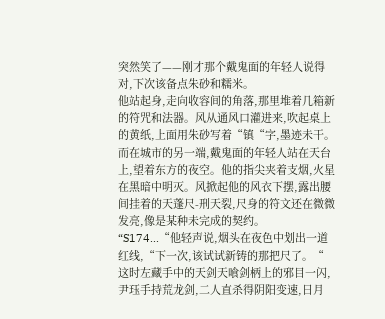突然笑了——刚才那个戴鬼面的年轻人说得对,下次该备点朱砂和糯米。
他站起身,走向收容间的角落,那里堆着几箱新的符咒和法器。风从通风口灌进来,吹起桌上的黄纸,上面用朱砂写着“镇“字,墨迹未干。
而在城市的另一端,戴鬼面的年轻人站在天台上,望着东方的夜空。他的指尖夹着支烟,火星在黑暗中明灭。风掀起他的风衣下摆,露出腰间挂着的天蓬尺-刑天裂,尺身的符文还在微微发亮,像是某种未完成的契约。
“S174...“他轻声说,烟头在夜色中划出一道红线,“下一次,该试试新铸的那把尺了。“
这时左藏手中的天剑天喰剑柄上的邪目一闪,尹珏手持荒龙剑,二人直杀得阴阳变速,日月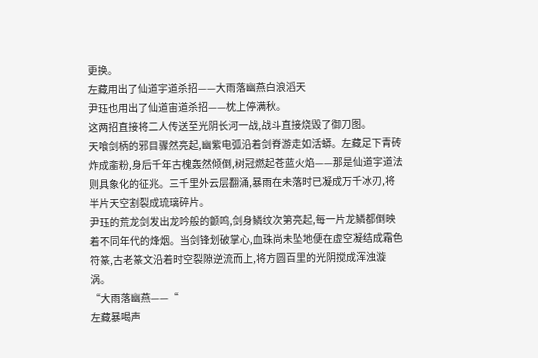更换。
左藏用出了仙道宇道杀招——大雨落幽燕白浪滔天
尹珏也用出了仙道宙道杀招——枕上停满秋。
这两招直接将二人传送至光阴长河一战,战斗直接烧毁了御刀图。
天喰剑柄的邪目骤然亮起,幽紫电弧沿着剑脊游走如活蟒。左藏足下青砖炸成齑粉,身后千年古槐轰然倾倒,树冠燃起苍蓝火焰——那是仙道宇道法则具象化的征兆。三千里外云层翻涌,暴雨在未落时已凝成万千冰刃,将半片天空割裂成琉璃碎片。
尹珏的荒龙剑发出龙吟般的颤鸣,剑身鳞纹次第亮起,每一片龙鳞都倒映着不同年代的烽烟。当剑锋划破掌心,血珠尚未坠地便在虚空凝结成霜色符篆,古老篆文沿着时空裂隙逆流而上,将方圆百里的光阴搅成浑浊漩涡。
“大雨落幽燕——“
左藏暴喝声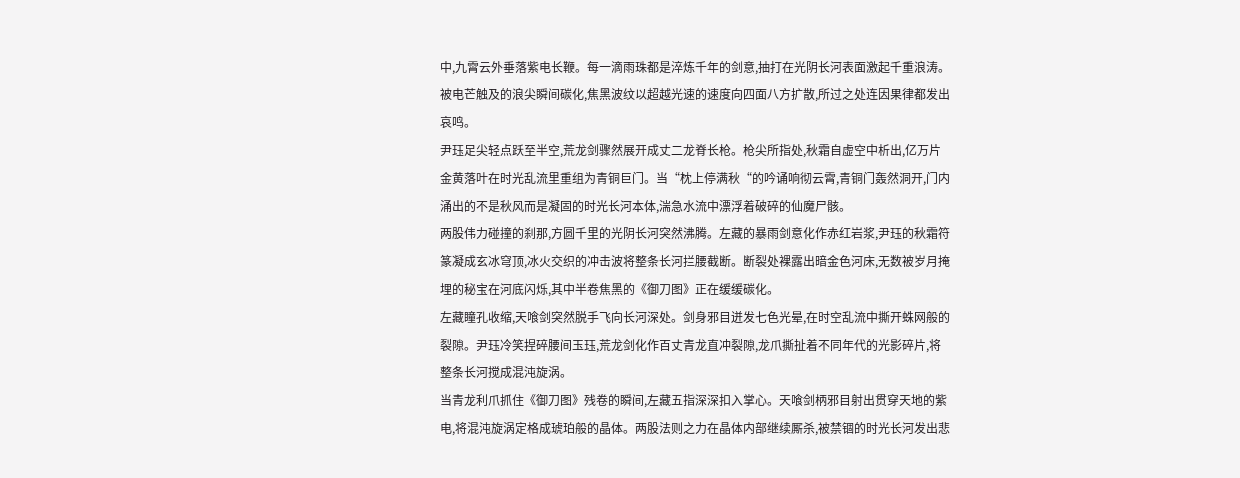中,九霄云外垂落紫电长鞭。每一滴雨珠都是淬炼千年的剑意,抽打在光阴长河表面激起千重浪涛。被电芒触及的浪尖瞬间碳化,焦黑波纹以超越光速的速度向四面八方扩散,所过之处连因果律都发出哀鸣。
尹珏足尖轻点跃至半空,荒龙剑骤然展开成丈二龙脊长枪。枪尖所指处,秋霜自虚空中析出,亿万片金黄落叶在时光乱流里重组为青铜巨门。当“枕上停满秋“的吟诵响彻云霄,青铜门轰然洞开,门内涌出的不是秋风而是凝固的时光长河本体,湍急水流中漂浮着破碎的仙魔尸骸。
两股伟力碰撞的刹那,方圆千里的光阴长河突然沸腾。左藏的暴雨剑意化作赤红岩浆,尹珏的秋霜符篆凝成玄冰穹顶,冰火交织的冲击波将整条长河拦腰截断。断裂处裸露出暗金色河床,无数被岁月掩埋的秘宝在河底闪烁,其中半卷焦黑的《御刀图》正在缓缓碳化。
左藏瞳孔收缩,天喰剑突然脱手飞向长河深处。剑身邪目迸发七色光晕,在时空乱流中撕开蛛网般的裂隙。尹珏冷笑捏碎腰间玉珏,荒龙剑化作百丈青龙直冲裂隙,龙爪撕扯着不同年代的光影碎片,将整条长河搅成混沌旋涡。
当青龙利爪抓住《御刀图》残卷的瞬间,左藏五指深深扣入掌心。天喰剑柄邪目射出贯穿天地的紫电,将混沌旋涡定格成琥珀般的晶体。两股法则之力在晶体内部继续厮杀,被禁锢的时光长河发出悲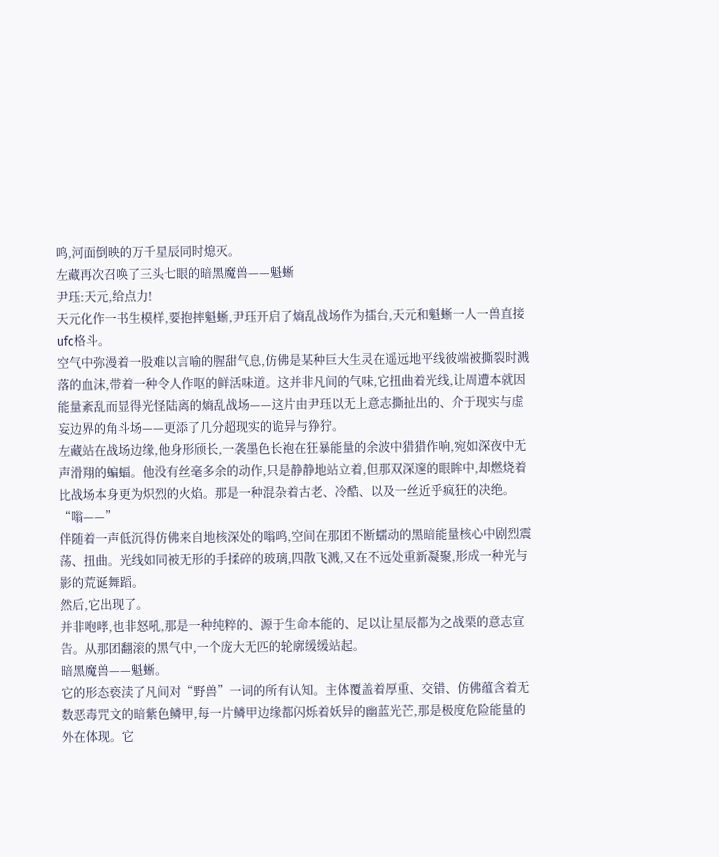鸣,河面倒映的万千星辰同时熄灭。
左藏再次召唤了三头七眼的暗黑魔兽——魁蜥
尹珏:天元,给点力!
天元化作一书生模样,要抱摔魁蜥,尹珏开启了熵乱战场作为擂台,天元和魁蜥一人一兽直接ufc格斗。
空气中弥漫着一股难以言喻的腥甜气息,仿佛是某种巨大生灵在遥远地平线彼端被撕裂时溅落的血沫,带着一种令人作呕的鲜活味道。这并非凡间的气味,它扭曲着光线,让周遭本就因能量紊乱而显得光怪陆离的熵乱战场——这片由尹珏以无上意志撕扯出的、介于现实与虚妄边界的角斗场——更添了几分超现实的诡异与狰狞。
左藏站在战场边缘,他身形颀长,一袭墨色长袍在狂暴能量的余波中猎猎作响,宛如深夜中无声滑翔的蝙蝠。他没有丝毫多余的动作,只是静静地站立着,但那双深邃的眼眸中,却燃烧着比战场本身更为炽烈的火焰。那是一种混杂着古老、冷酷、以及一丝近乎疯狂的决绝。
“嗡——”
伴随着一声低沉得仿佛来自地核深处的嗡鸣,空间在那团不断蠕动的黑暗能量核心中剧烈震荡、扭曲。光线如同被无形的手揉碎的玻璃,四散飞溅,又在不远处重新凝聚,形成一种光与影的荒诞舞蹈。
然后,它出现了。
并非咆哮,也非怒吼,那是一种纯粹的、源于生命本能的、足以让星辰都为之战栗的意志宣告。从那团翻滚的黑气中,一个庞大无匹的轮廓缓缓站起。
暗黑魔兽——魁蜥。
它的形态亵渎了凡间对“野兽”一词的所有认知。主体覆盖着厚重、交错、仿佛蕴含着无数恶毒咒文的暗紫色鳞甲,每一片鳞甲边缘都闪烁着妖异的幽蓝光芒,那是极度危险能量的外在体现。它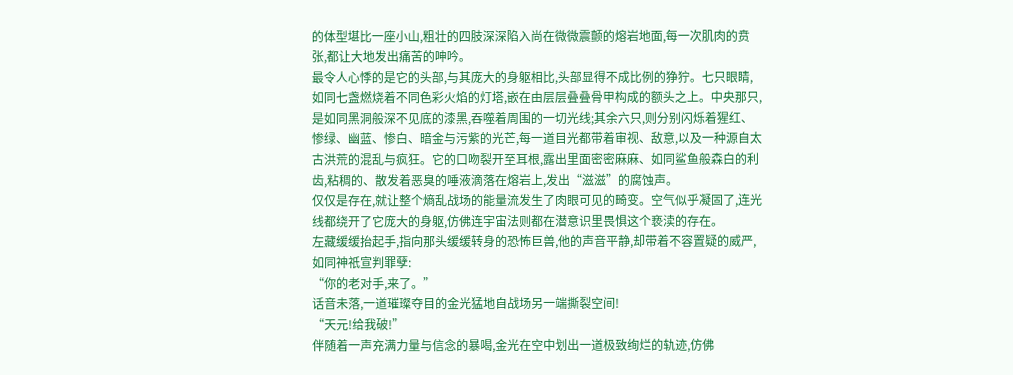的体型堪比一座小山,粗壮的四肢深深陷入尚在微微震颤的熔岩地面,每一次肌肉的贲张,都让大地发出痛苦的呻吟。
最令人心悸的是它的头部,与其庞大的身躯相比,头部显得不成比例的狰狞。七只眼睛,如同七盏燃烧着不同色彩火焰的灯塔,嵌在由层层叠叠骨甲构成的额头之上。中央那只,是如同黑洞般深不见底的漆黑,吞噬着周围的一切光线;其余六只,则分别闪烁着猩红、惨绿、幽蓝、惨白、暗金与污紫的光芒,每一道目光都带着审视、敌意,以及一种源自太古洪荒的混乱与疯狂。它的口吻裂开至耳根,露出里面密密麻麻、如同鲨鱼般森白的利齿,粘稠的、散发着恶臭的唾液滴落在熔岩上,发出“滋滋”的腐蚀声。
仅仅是存在,就让整个熵乱战场的能量流发生了肉眼可见的畸变。空气似乎凝固了,连光线都绕开了它庞大的身躯,仿佛连宇宙法则都在潜意识里畏惧这个亵渎的存在。
左藏缓缓抬起手,指向那头缓缓转身的恐怖巨兽,他的声音平静,却带着不容置疑的威严,如同神祇宣判罪孽:
“你的老对手,来了。”
话音未落,一道璀璨夺目的金光猛地自战场另一端撕裂空间!
“天元!给我破!”
伴随着一声充满力量与信念的暴喝,金光在空中划出一道极致绚烂的轨迹,仿佛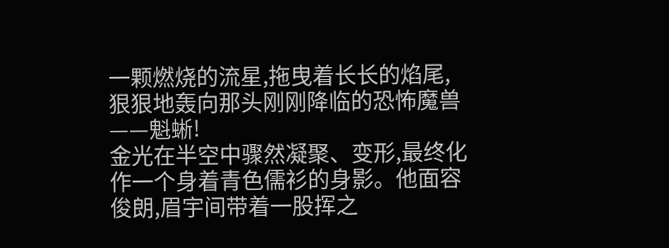一颗燃烧的流星,拖曳着长长的焰尾,狠狠地轰向那头刚刚降临的恐怖魔兽——魁蜥!
金光在半空中骤然凝聚、变形,最终化作一个身着青色儒衫的身影。他面容俊朗,眉宇间带着一股挥之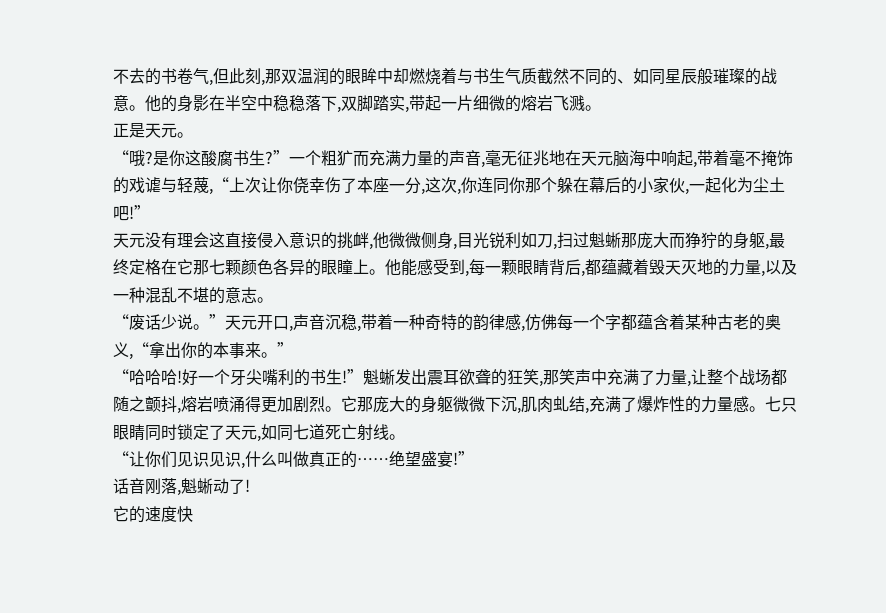不去的书卷气,但此刻,那双温润的眼眸中却燃烧着与书生气质截然不同的、如同星辰般璀璨的战意。他的身影在半空中稳稳落下,双脚踏实,带起一片细微的熔岩飞溅。
正是天元。
“哦?是你这酸腐书生?”一个粗犷而充满力量的声音,毫无征兆地在天元脑海中响起,带着毫不掩饰的戏谑与轻蔑,“上次让你侥幸伤了本座一分,这次,你连同你那个躲在幕后的小家伙,一起化为尘土吧!”
天元没有理会这直接侵入意识的挑衅,他微微侧身,目光锐利如刀,扫过魁蜥那庞大而狰狞的身躯,最终定格在它那七颗颜色各异的眼瞳上。他能感受到,每一颗眼睛背后,都蕴藏着毁天灭地的力量,以及一种混乱不堪的意志。
“废话少说。”天元开口,声音沉稳,带着一种奇特的韵律感,仿佛每一个字都蕴含着某种古老的奥义,“拿出你的本事来。”
“哈哈哈!好一个牙尖嘴利的书生!”魁蜥发出震耳欲聋的狂笑,那笑声中充满了力量,让整个战场都随之颤抖,熔岩喷涌得更加剧烈。它那庞大的身躯微微下沉,肌肉虬结,充满了爆炸性的力量感。七只眼睛同时锁定了天元,如同七道死亡射线。
“让你们见识见识,什么叫做真正的……绝望盛宴!”
话音刚落,魁蜥动了!
它的速度快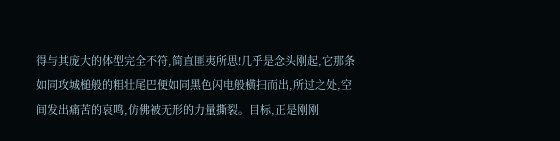得与其庞大的体型完全不符,简直匪夷所思!几乎是念头刚起,它那条如同攻城槌般的粗壮尾巴便如同黑色闪电般横扫而出,所过之处,空间发出痛苦的哀鸣,仿佛被无形的力量撕裂。目标,正是刚刚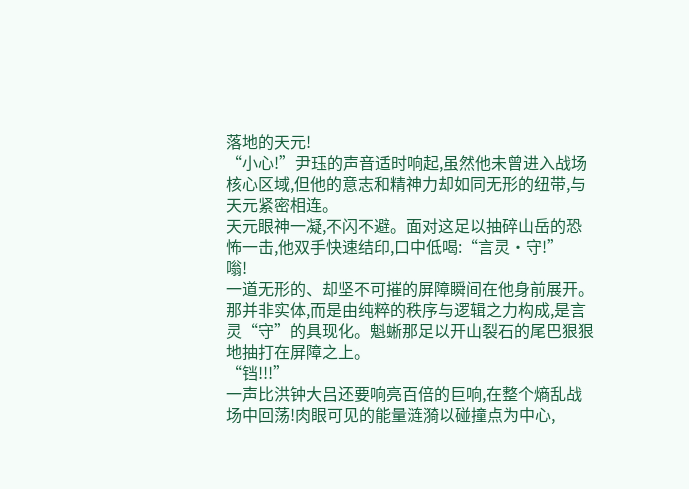落地的天元!
“小心!”尹珏的声音适时响起,虽然他未曾进入战场核心区域,但他的意志和精神力却如同无形的纽带,与天元紧密相连。
天元眼神一凝,不闪不避。面对这足以抽碎山岳的恐怖一击,他双手快速结印,口中低喝:“言灵·守!”
嗡!
一道无形的、却坚不可摧的屏障瞬间在他身前展开。那并非实体,而是由纯粹的秩序与逻辑之力构成,是言灵“守”的具现化。魁蜥那足以开山裂石的尾巴狠狠地抽打在屏障之上。
“铛!!!”
一声比洪钟大吕还要响亮百倍的巨响,在整个熵乱战场中回荡!肉眼可见的能量涟漪以碰撞点为中心,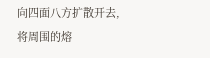向四面八方扩散开去,将周围的熔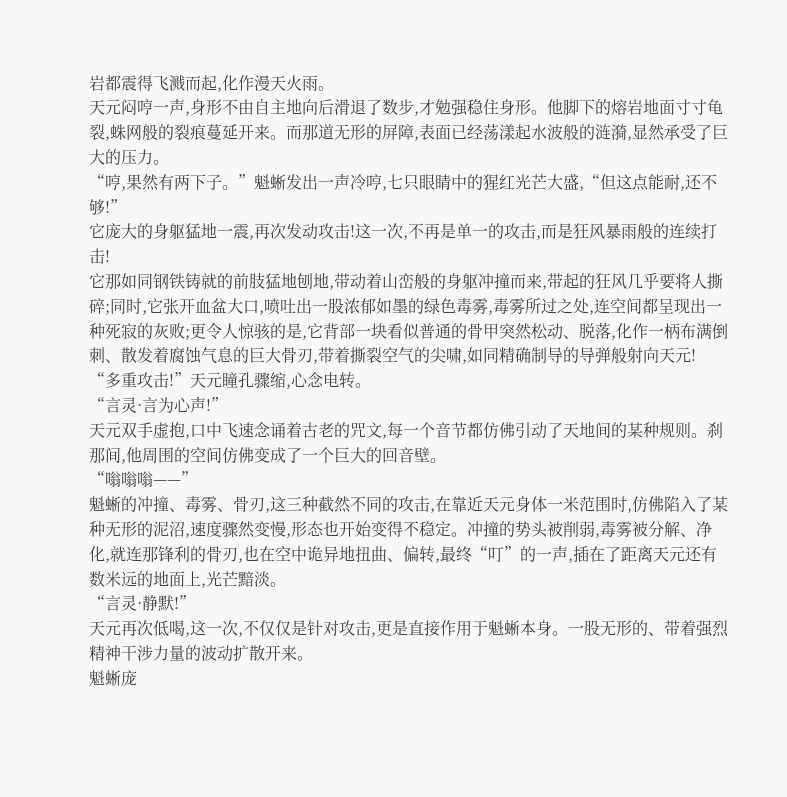岩都震得飞溅而起,化作漫天火雨。
天元闷哼一声,身形不由自主地向后滑退了数步,才勉强稳住身形。他脚下的熔岩地面寸寸龟裂,蛛网般的裂痕蔓延开来。而那道无形的屏障,表面已经荡漾起水波般的涟漪,显然承受了巨大的压力。
“哼,果然有两下子。”魁蜥发出一声冷哼,七只眼睛中的猩红光芒大盛,“但这点能耐,还不够!”
它庞大的身躯猛地一震,再次发动攻击!这一次,不再是单一的攻击,而是狂风暴雨般的连续打击!
它那如同钢铁铸就的前肢猛地刨地,带动着山峦般的身躯冲撞而来,带起的狂风几乎要将人撕碎;同时,它张开血盆大口,喷吐出一股浓郁如墨的绿色毒雾,毒雾所过之处,连空间都呈现出一种死寂的灰败;更令人惊骇的是,它背部一块看似普通的骨甲突然松动、脱落,化作一柄布满倒刺、散发着腐蚀气息的巨大骨刃,带着撕裂空气的尖啸,如同精确制导的导弹般射向天元!
“多重攻击!”天元瞳孔骤缩,心念电转。
“言灵·言为心声!”
天元双手虚抱,口中飞速念诵着古老的咒文,每一个音节都仿佛引动了天地间的某种规则。刹那间,他周围的空间仿佛变成了一个巨大的回音壁。
“嗡嗡嗡——”
魁蜥的冲撞、毒雾、骨刃,这三种截然不同的攻击,在靠近天元身体一米范围时,仿佛陷入了某种无形的泥沼,速度骤然变慢,形态也开始变得不稳定。冲撞的势头被削弱,毒雾被分解、净化,就连那锋利的骨刃,也在空中诡异地扭曲、偏转,最终“叮”的一声,插在了距离天元还有数米远的地面上,光芒黯淡。
“言灵·静默!”
天元再次低喝,这一次,不仅仅是针对攻击,更是直接作用于魁蜥本身。一股无形的、带着强烈精神干涉力量的波动扩散开来。
魁蜥庞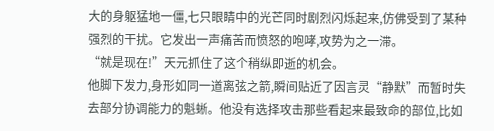大的身躯猛地一僵,七只眼睛中的光芒同时剧烈闪烁起来,仿佛受到了某种强烈的干扰。它发出一声痛苦而愤怒的咆哮,攻势为之一滞。
“就是现在!”天元抓住了这个稍纵即逝的机会。
他脚下发力,身形如同一道离弦之箭,瞬间贴近了因言灵“静默”而暂时失去部分协调能力的魁蜥。他没有选择攻击那些看起来最致命的部位,比如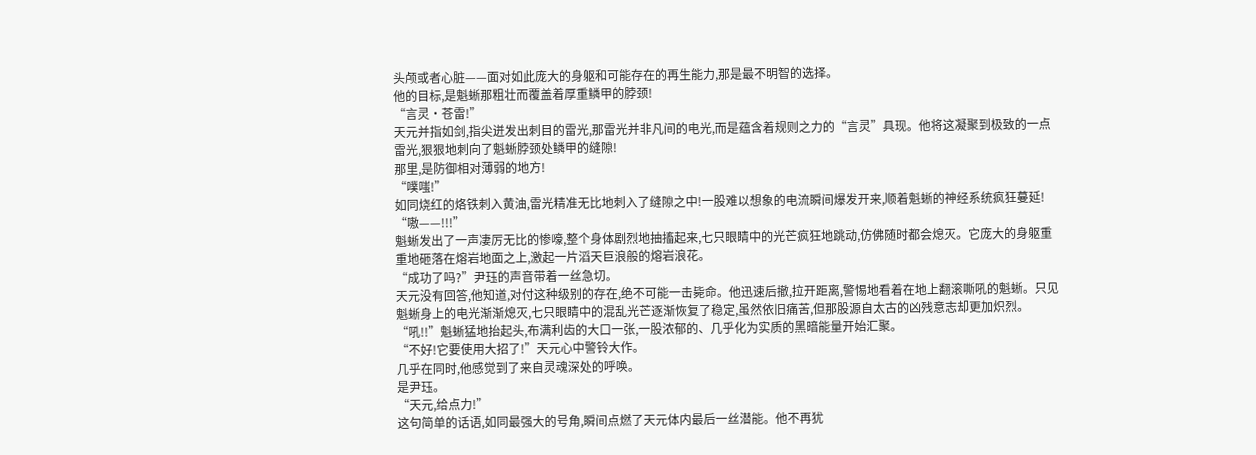头颅或者心脏——面对如此庞大的身躯和可能存在的再生能力,那是最不明智的选择。
他的目标,是魁蜥那粗壮而覆盖着厚重鳞甲的脖颈!
“言灵·苍雷!”
天元并指如剑,指尖迸发出刺目的雷光,那雷光并非凡间的电光,而是蕴含着规则之力的“言灵”具现。他将这凝聚到极致的一点雷光,狠狠地刺向了魁蜥脖颈处鳞甲的缝隙!
那里,是防御相对薄弱的地方!
“噗嗤!”
如同烧红的烙铁刺入黄油,雷光精准无比地刺入了缝隙之中!一股难以想象的电流瞬间爆发开来,顺着魁蜥的神经系统疯狂蔓延!
“嗷——!!!”
魁蜥发出了一声凄厉无比的惨嚎,整个身体剧烈地抽搐起来,七只眼睛中的光芒疯狂地跳动,仿佛随时都会熄灭。它庞大的身躯重重地砸落在熔岩地面之上,激起一片滔天巨浪般的熔岩浪花。
“成功了吗?”尹珏的声音带着一丝急切。
天元没有回答,他知道,对付这种级别的存在,绝不可能一击毙命。他迅速后撤,拉开距离,警惕地看着在地上翻滚嘶吼的魁蜥。只见魁蜥身上的电光渐渐熄灭,七只眼睛中的混乱光芒逐渐恢复了稳定,虽然依旧痛苦,但那股源自太古的凶残意志却更加炽烈。
“吼!!”魁蜥猛地抬起头,布满利齿的大口一张,一股浓郁的、几乎化为实质的黑暗能量开始汇聚。
“不好!它要使用大招了!”天元心中警铃大作。
几乎在同时,他感觉到了来自灵魂深处的呼唤。
是尹珏。
“天元,给点力!”
这句简单的话语,如同最强大的号角,瞬间点燃了天元体内最后一丝潜能。他不再犹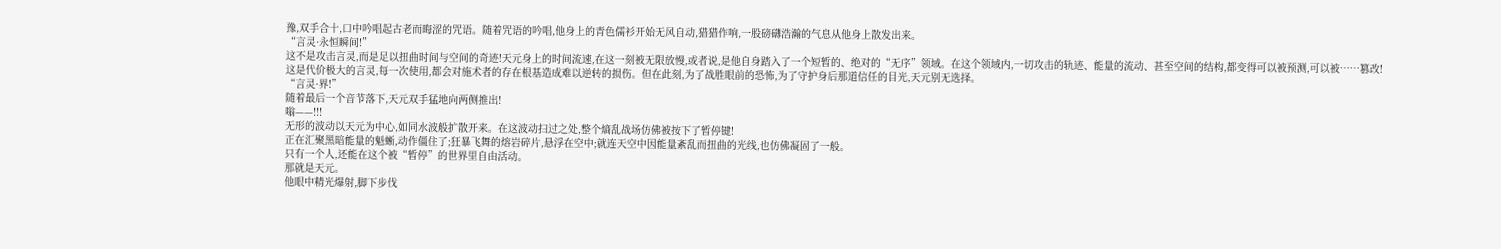豫,双手合十,口中吟唱起古老而晦涩的咒语。随着咒语的吟唱,他身上的青色儒衫开始无风自动,猎猎作响,一股磅礴浩瀚的气息从他身上散发出来。
“言灵·永恒瞬间!”
这不是攻击言灵,而是足以扭曲时间与空间的奇迹!天元身上的时间流速,在这一刻被无限放慢,或者说,是他自身踏入了一个短暂的、绝对的“无序”领域。在这个领域内,一切攻击的轨迹、能量的流动、甚至空间的结构,都变得可以被预测,可以被……篡改!
这是代价极大的言灵,每一次使用,都会对施术者的存在根基造成难以逆转的损伤。但在此刻,为了战胜眼前的恐怖,为了守护身后那道信任的目光,天元别无选择。
“言灵·界!”
随着最后一个音节落下,天元双手猛地向两侧推出!
嗡——!!!
无形的波动以天元为中心,如同水波般扩散开来。在这波动扫过之处,整个熵乱战场仿佛被按下了暂停键!
正在汇聚黑暗能量的魁蜥,动作僵住了;狂暴飞舞的熔岩碎片,悬浮在空中;就连天空中因能量紊乱而扭曲的光线,也仿佛凝固了一般。
只有一个人,还能在这个被“暂停”的世界里自由活动。
那就是天元。
他眼中精光爆射,脚下步伐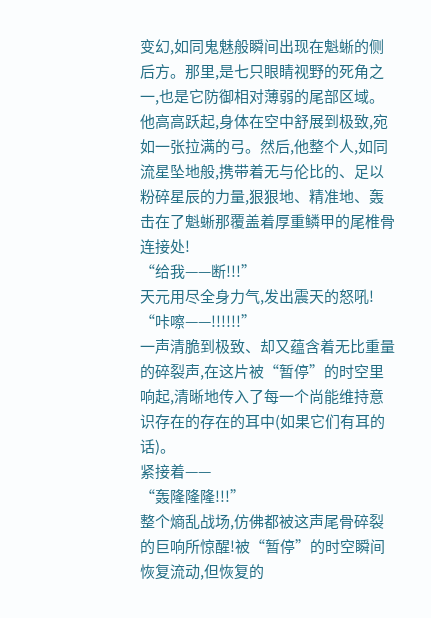变幻,如同鬼魅般瞬间出现在魁蜥的侧后方。那里,是七只眼睛视野的死角之一,也是它防御相对薄弱的尾部区域。
他高高跃起,身体在空中舒展到极致,宛如一张拉满的弓。然后,他整个人,如同流星坠地般,携带着无与伦比的、足以粉碎星辰的力量,狠狠地、精准地、轰击在了魁蜥那覆盖着厚重鳞甲的尾椎骨连接处!
“给我——断!!!”
天元用尽全身力气,发出震天的怒吼!
“咔嚓——!!!!!!”
一声清脆到极致、却又蕴含着无比重量的碎裂声,在这片被“暂停”的时空里响起,清晰地传入了每一个尚能维持意识存在的存在的耳中(如果它们有耳的话)。
紧接着——
“轰隆隆隆!!!”
整个熵乱战场,仿佛都被这声尾骨碎裂的巨响所惊醒!被“暂停”的时空瞬间恢复流动,但恢复的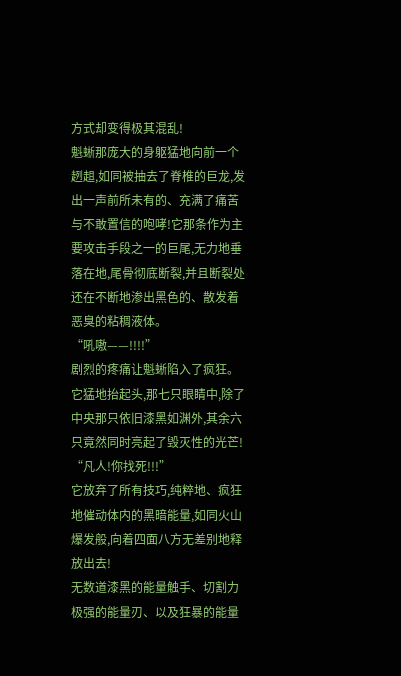方式却变得极其混乱!
魁蜥那庞大的身躯猛地向前一个趔趄,如同被抽去了脊椎的巨龙,发出一声前所未有的、充满了痛苦与不敢置信的咆哮!它那条作为主要攻击手段之一的巨尾,无力地垂落在地,尾骨彻底断裂,并且断裂处还在不断地渗出黑色的、散发着恶臭的粘稠液体。
“吼嗷——!!!!”
剧烈的疼痛让魁蜥陷入了疯狂。它猛地抬起头,那七只眼睛中,除了中央那只依旧漆黑如渊外,其余六只竟然同时亮起了毁灭性的光芒!
“凡人!你找死!!!”
它放弃了所有技巧,纯粹地、疯狂地催动体内的黑暗能量,如同火山爆发般,向着四面八方无差别地释放出去!
无数道漆黑的能量触手、切割力极强的能量刃、以及狂暴的能量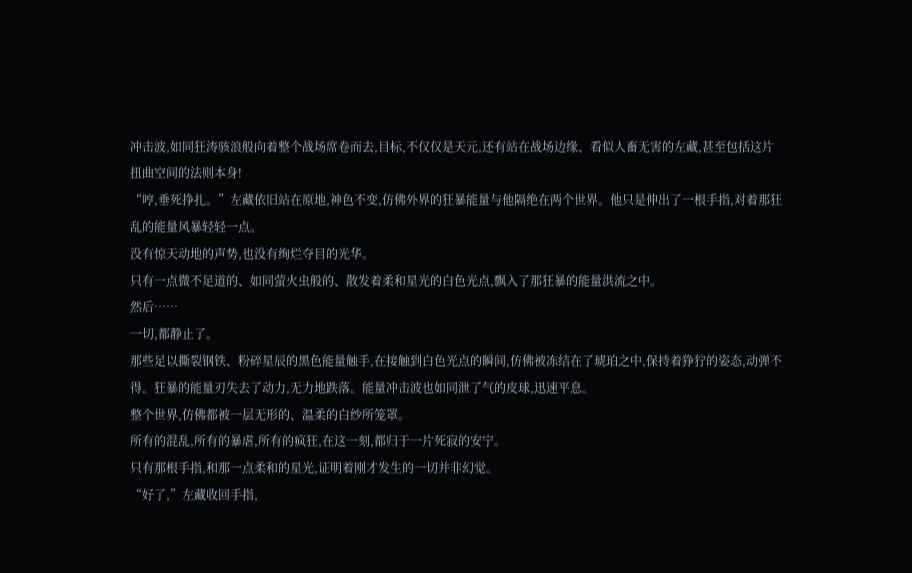冲击波,如同狂涛骇浪般向着整个战场席卷而去,目标,不仅仅是天元,还有站在战场边缘、看似人畜无害的左藏,甚至包括这片扭曲空间的法则本身!
“哼,垂死挣扎。”左藏依旧站在原地,神色不变,仿佛外界的狂暴能量与他隔绝在两个世界。他只是伸出了一根手指,对着那狂乱的能量风暴轻轻一点。
没有惊天动地的声势,也没有绚烂夺目的光华。
只有一点微不足道的、如同萤火虫般的、散发着柔和星光的白色光点,飘入了那狂暴的能量洪流之中。
然后……
一切,都静止了。
那些足以撕裂钢铁、粉碎星辰的黑色能量触手,在接触到白色光点的瞬间,仿佛被冻结在了琥珀之中,保持着狰狞的姿态,动弹不得。狂暴的能量刃失去了动力,无力地跌落。能量冲击波也如同泄了气的皮球,迅速平息。
整个世界,仿佛都被一层无形的、温柔的白纱所笼罩。
所有的混乱,所有的暴虐,所有的疯狂,在这一刻,都归于一片死寂的安宁。
只有那根手指,和那一点柔和的星光,证明着刚才发生的一切并非幻觉。
“好了,”左藏收回手指,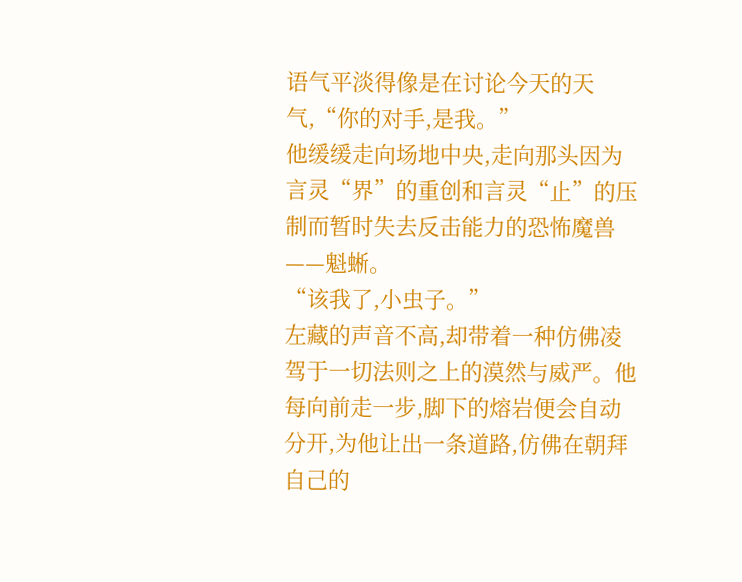语气平淡得像是在讨论今天的天气,“你的对手,是我。”
他缓缓走向场地中央,走向那头因为言灵“界”的重创和言灵“止”的压制而暂时失去反击能力的恐怖魔兽——魁蜥。
“该我了,小虫子。”
左藏的声音不高,却带着一种仿佛凌驾于一切法则之上的漠然与威严。他每向前走一步,脚下的熔岩便会自动分开,为他让出一条道路,仿佛在朝拜自己的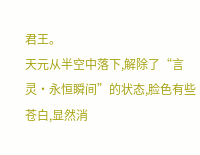君王。
天元从半空中落下,解除了“言灵·永恒瞬间”的状态,脸色有些苍白,显然消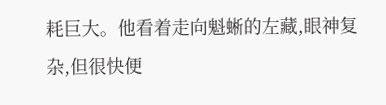耗巨大。他看着走向魁蜥的左藏,眼神复杂,但很快便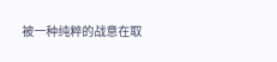被一种纯粹的战意在取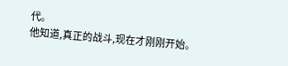代。
他知道,真正的战斗,现在才刚刚开始。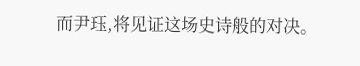而尹珏,将见证这场史诗般的对决。